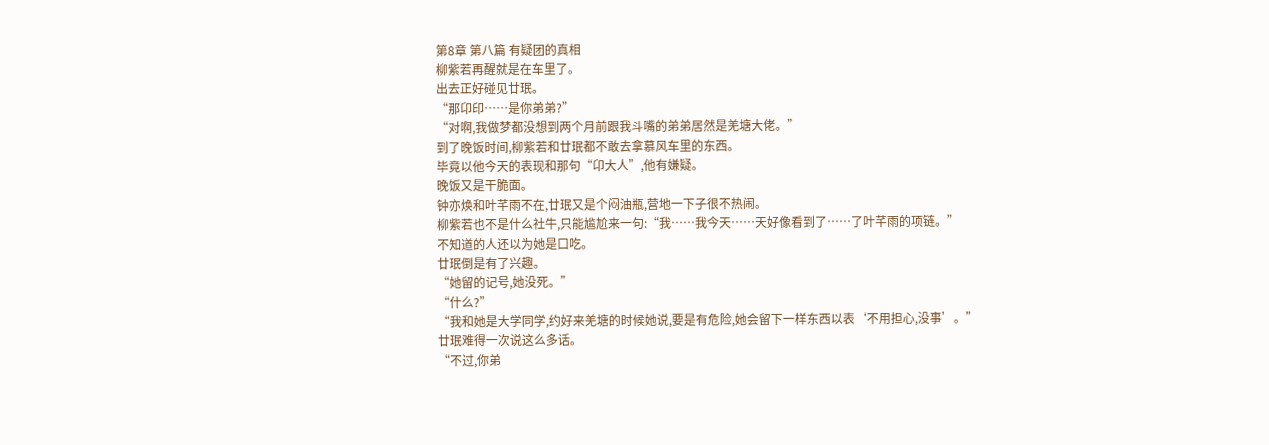第8章 第八篇 有疑团的真相
柳紫若再醒就是在车里了。
出去正好碰见廿珉。
“那卬印……是你弟弟?”
“对啊,我做梦都没想到两个月前跟我斗嘴的弟弟居然是羌塘大佬。”
到了晚饭时间,柳紫若和廿珉都不敢去拿慕风车里的东西。
毕竟以他今天的表现和那句“卬大人”,他有嫌疑。
晚饭又是干脆面。
钟亦焕和叶芊雨不在,廿珉又是个闷油瓶,营地一下子很不热闹。
柳紫若也不是什么社牛,只能尴尬来一句:“我……我今天……天好像看到了……了叶芊雨的项链。”
不知道的人还以为她是口吃。
廿珉倒是有了兴趣。
“她留的记号,她没死。”
“什么?”
“我和她是大学同学,约好来羌塘的时候她说,要是有危险,她会留下一样东西以表‘不用担心,没事’。”
廿珉难得一次说这么多话。
“不过,你弟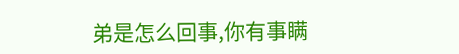弟是怎么回事,你有事瞒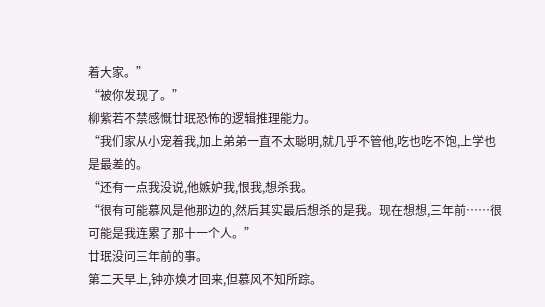着大家。”
“被你发现了。”
柳紫若不禁感慨廿珉恐怖的逻辑推理能力。
“我们家从小宠着我,加上弟弟一直不太聪明,就几乎不管他,吃也吃不饱,上学也是最差的。
“还有一点我没说,他嫉妒我,恨我,想杀我。
“很有可能慕风是他那边的,然后其实最后想杀的是我。现在想想,三年前……很可能是我连累了那十一个人。”
廿珉没问三年前的事。
第二天早上,钟亦焕才回来,但慕风不知所踪。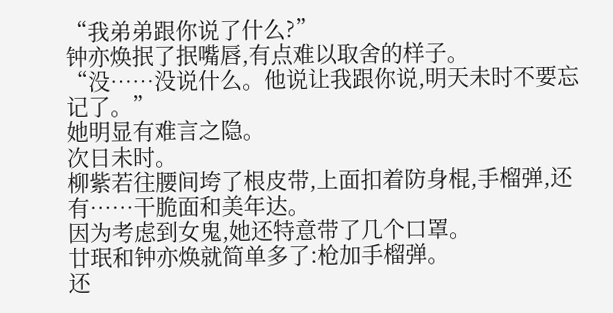“我弟弟跟你说了什么?”
钟亦焕抿了抿嘴唇,有点难以取舍的样子。
“没……没说什么。他说让我跟你说,明天未时不要忘记了。”
她明显有难言之隐。
次日未时。
柳紫若往腰间垮了根皮带,上面扣着防身棍,手榴弹,还有……干脆面和美年达。
因为考虑到女鬼,她还特意带了几个口罩。
廿珉和钟亦焕就简单多了:枪加手榴弹。
还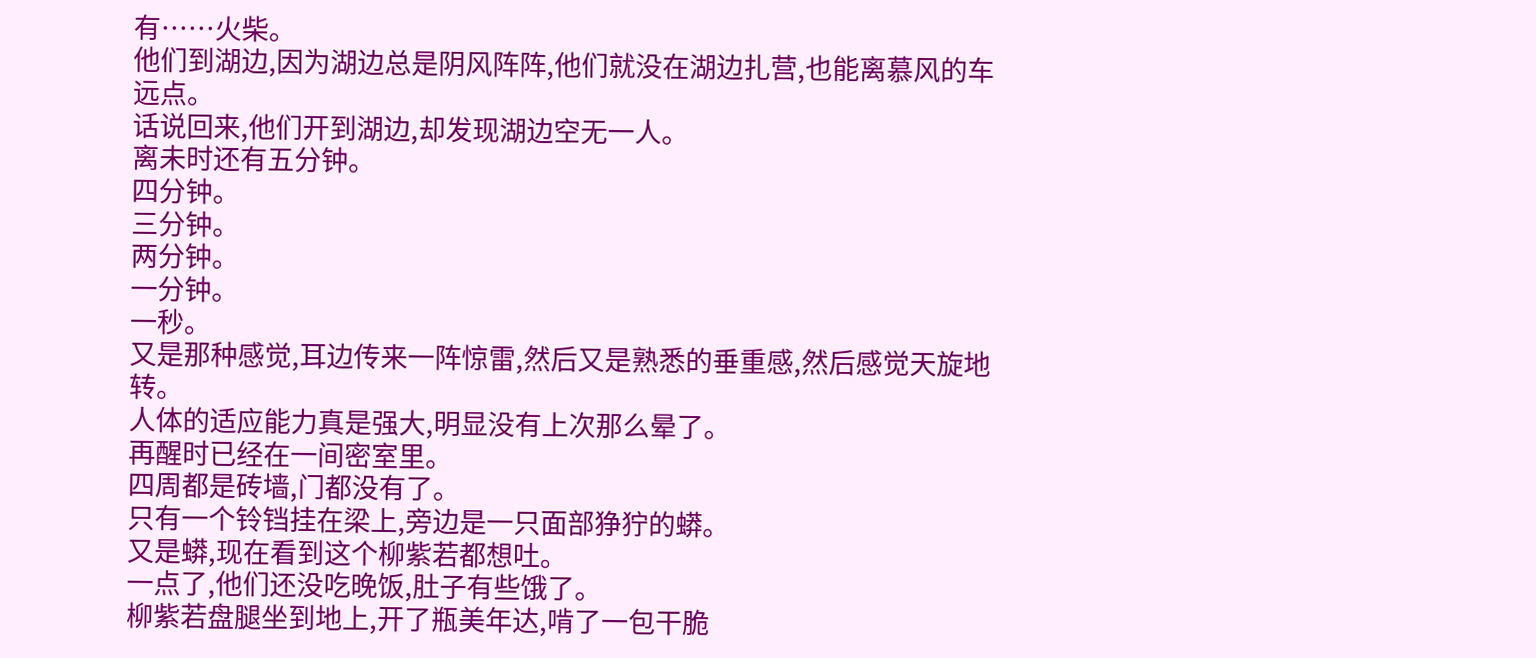有……火柴。
他们到湖边,因为湖边总是阴风阵阵,他们就没在湖边扎营,也能离慕风的车远点。
话说回来,他们开到湖边,却发现湖边空无一人。
离未时还有五分钟。
四分钟。
三分钟。
两分钟。
一分钟。
一秒。
又是那种感觉,耳边传来一阵惊雷,然后又是熟悉的垂重感,然后感觉天旋地转。
人体的适应能力真是强大,明显没有上次那么晕了。
再醒时已经在一间密室里。
四周都是砖墙,门都没有了。
只有一个铃铛挂在梁上,旁边是一只面部狰狞的蟒。
又是蟒,现在看到这个柳紫若都想吐。
一点了,他们还没吃晚饭,肚子有些饿了。
柳紫若盘腿坐到地上,开了瓶美年达,啃了一包干脆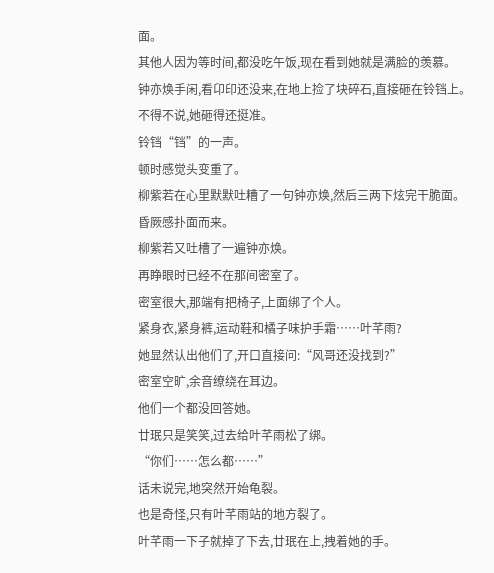面。
其他人因为等时间,都没吃午饭,现在看到她就是满脸的羡慕。
钟亦焕手闲,看卬印还没来,在地上捡了块碎石,直接砸在铃铛上。
不得不说,她砸得还挺准。
铃铛“铛”的一声。
顿时感觉头变重了。
柳紫若在心里默默吐糟了一句钟亦焕,然后三两下炫完干脆面。
昏厥感扑面而来。
柳紫若又吐槽了一遍钟亦焕。
再睁眼时已经不在那间密室了。
密室很大,那端有把椅子,上面绑了个人。
紧身衣,紧身裤,运动鞋和橘子味护手霜……叶芊雨?
她显然认出他们了,开口直接问:“风哥还没找到?”
密室空旷,余音缭绕在耳边。
他们一个都没回答她。
廿珉只是笑笑,过去给叶芊雨松了绑。
“你们……怎么都……”
话未说完,地突然开始龟裂。
也是奇怪,只有叶芊雨站的地方裂了。
叶芊雨一下子就掉了下去,廿珉在上,拽着她的手。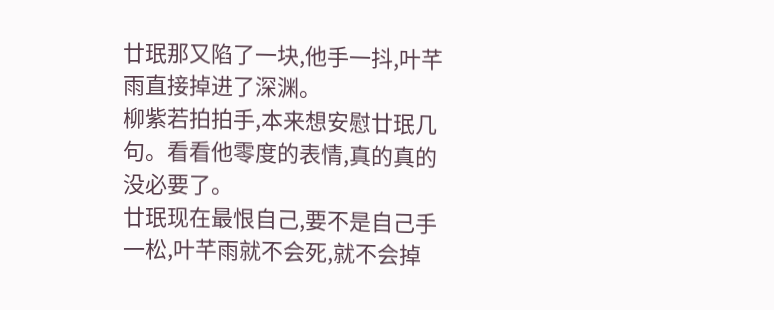廿珉那又陷了一块,他手一抖,叶芊雨直接掉进了深渊。
柳紫若拍拍手,本来想安慰廿珉几句。看看他零度的表情,真的真的没必要了。
廿珉现在最恨自己,要不是自己手一松,叶芊雨就不会死,就不会掉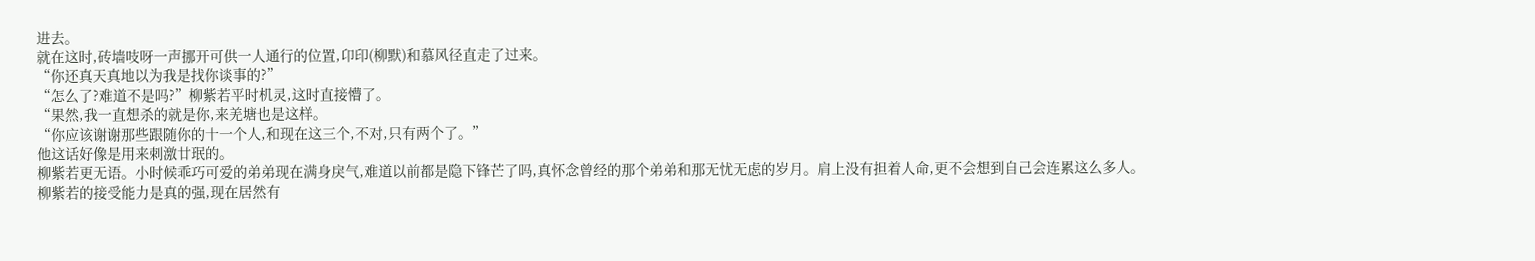进去。
就在这时,砖墙吱呀一声挪开可供一人通行的位置,卬印(柳默)和慕风径直走了过来。
“你还真天真地以为我是找你谈事的?”
“怎么了?难道不是吗?”柳紫若平时机灵,这时直接懵了。
“果然,我一直想杀的就是你,来羌塘也是这样。
“你应该谢谢那些跟随你的十一个人,和现在这三个,不对,只有两个了。”
他这话好像是用来刺激廿珉的。
柳紫若更无语。小时候乖巧可爱的弟弟现在满身戾气,难道以前都是隐下锋芒了吗,真怀念曾经的那个弟弟和那无忧无虑的岁月。肩上没有担着人命,更不会想到自己会连累这么多人。
柳紫若的接受能力是真的强,现在居然有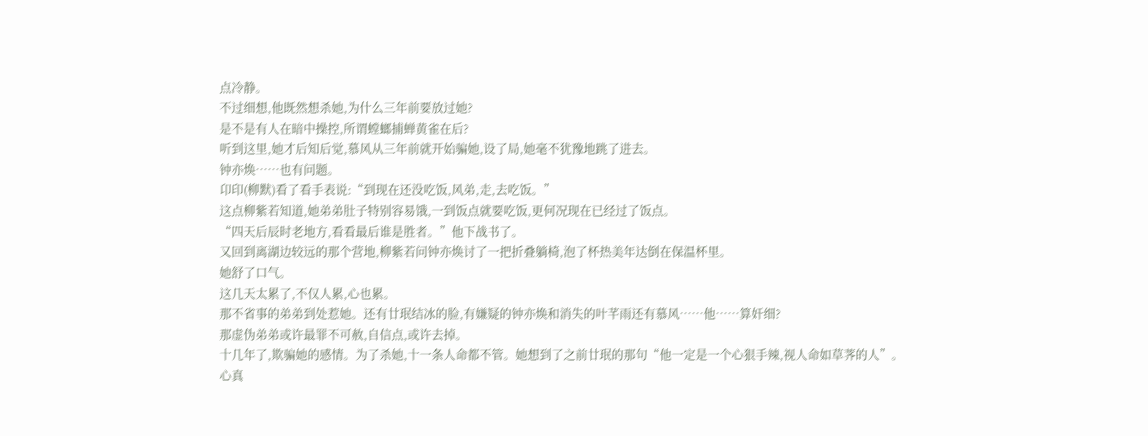点冷静。
不过细想,他既然想杀她,为什么三年前要放过她?
是不是有人在暗中操控,所谓螳螂捕蝉黄雀在后?
听到这里,她才后知后觉,慕风从三年前就开始骗她,设了局,她毫不犹豫地跳了进去。
钟亦焕……也有问题。
卬印(柳默)看了看手表说:“到现在还没吃饭,风弟,走,去吃饭。”
这点柳紫若知道,她弟弟肚子特别容易饿,一到饭点就要吃饭,更何况现在已经过了饭点。
“四天后辰时老地方,看看最后谁是胜者。”他下战书了。
又回到离湖边较远的那个营地,柳紫若问钟亦焕讨了一把折叠躺椅,泡了杯热美年达倒在保温杯里。
她舒了口气。
这几天太累了,不仅人累,心也累。
那不省事的弟弟到处惹她。还有廿珉结冰的脸,有嫌疑的钟亦焕和消失的叶芊雨还有慕风……他……算奸细?
那虚伪弟弟或许最罪不可赦,自信点,或许去掉。
十几年了,欺骗她的感情。为了杀她,十一条人命都不管。她想到了之前廿珉的那句“他一定是一个心狠手辣,视人命如草荠的人”。
心真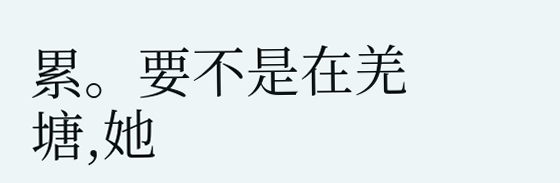累。要不是在羌塘,她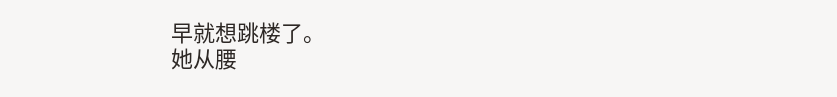早就想跳楼了。
她从腰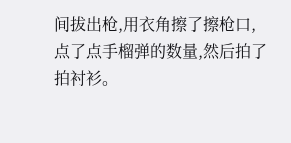间拔出枪,用衣角擦了擦枪口,点了点手榴弹的数量,然后拍了拍衬衫。